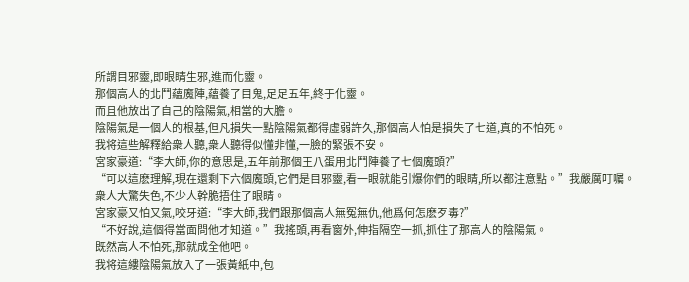所謂目邪靈,即眼睛生邪,進而化靈。
那個高人的北鬥蘊魔陣,蘊養了目鬼,足足五年,終于化靈。
而且他放出了自己的陰陽氣,相當的大膽。
陰陽氣是一個人的根基,但凡損失一點陰陽氣都得虛弱許久,那個高人怕是損失了七道,真的不怕死。
我将這些解釋給衆人聽,衆人聽得似懂非懂,一臉的緊張不安。
宮家豪道:“李大師,你的意思是,五年前那個王八蛋用北鬥陣養了七個魔頭?”
“可以這麽理解,現在還剩下六個魔頭,它們是目邪靈,看一眼就能引爆你們的眼睛,所以都注意點。”我嚴厲叮囑。
衆人大驚失色,不少人幹脆捂住了眼睛。
宮家豪又怕又氣,咬牙道:“李大師,我們跟那個高人無冤無仇,他爲何怎麽歹毒?”
“不好說,這個得當面問他才知道。”我搖頭,再看窗外,伸指隔空一抓,抓住了那高人的陰陽氣。
既然高人不怕死,那就成全他吧。
我将這縷陰陽氣放入了一張黃紙中,包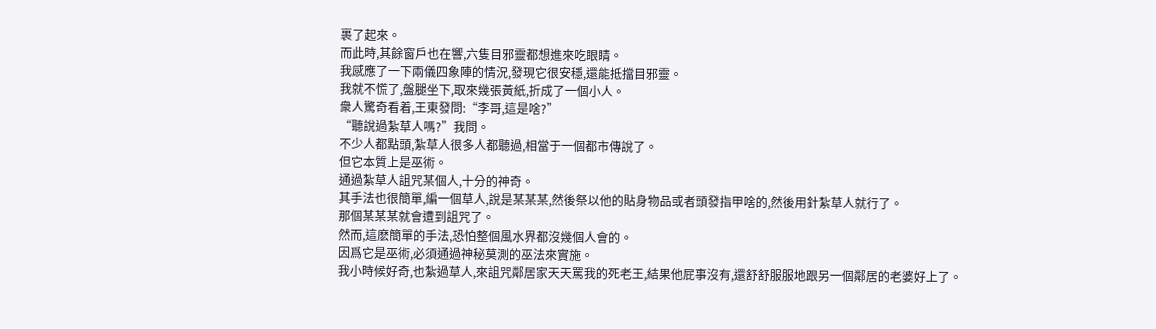裹了起來。
而此時,其餘窗戶也在響,六隻目邪靈都想進來吃眼睛。
我感應了一下兩儀四象陣的情況,發現它很安穩,還能抵擋目邪靈。
我就不慌了,盤腿坐下,取來幾張黃紙,折成了一個小人。
衆人驚奇看着,王東發問:“李哥,這是啥?”
“聽說過紮草人嗎?”我問。
不少人都點頭,紮草人很多人都聽過,相當于一個都市傳說了。
但它本質上是巫術。
通過紮草人詛咒某個人,十分的神奇。
其手法也很簡單,編一個草人,說是某某某,然後祭以他的貼身物品或者頭發指甲啥的,然後用針紮草人就行了。
那個某某某就會遭到詛咒了。
然而,這麽簡單的手法,恐怕整個風水界都沒幾個人會的。
因爲它是巫術,必須通過神秘莫測的巫法來實施。
我小時候好奇,也紮過草人,來詛咒鄰居家天天罵我的死老王,結果他屁事沒有,還舒舒服服地跟另一個鄰居的老婆好上了。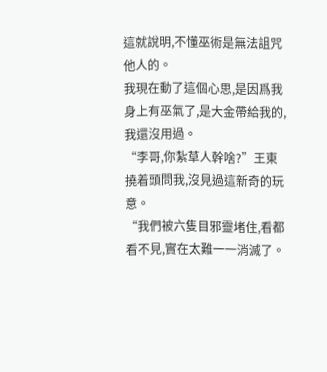這就說明,不懂巫術是無法詛咒他人的。
我現在動了這個心思,是因爲我身上有巫氣了,是大金帶給我的,我還沒用過。
“李哥,你紮草人幹啥?”王東撓着頭問我,沒見過這新奇的玩意。
“我們被六隻目邪靈堵住,看都看不見,實在太難一一消滅了。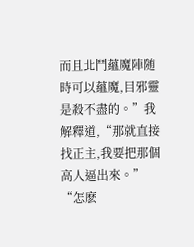而且北鬥蘊魔陣随時可以蘊魔,目邪靈是殺不盡的。”我解釋道,“那就直接找正主,我要把那個高人逼出來。”
“怎麽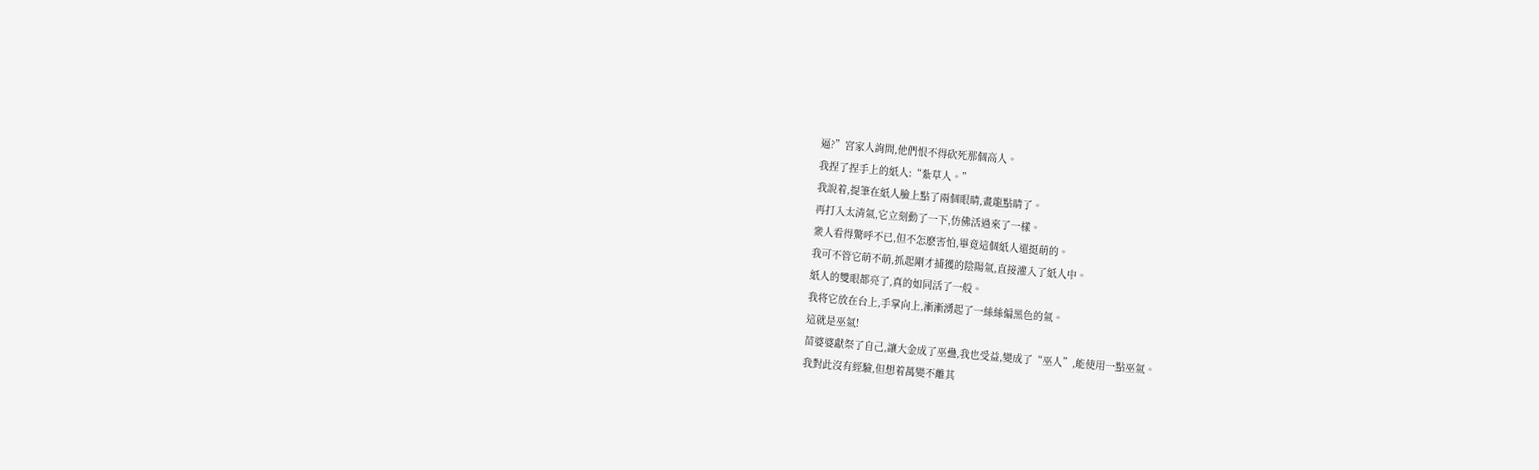逼?”宮家人詢問,他們恨不得砍死那個高人。
我捏了捏手上的紙人:“紮草人。”
我說着,提筆在紙人臉上點了兩個眼睛,畫龍點睛了。
再打入太清氣,它立刻動了一下,仿佛活過來了一樣。
衆人看得驚呼不已,但不怎麽害怕,畢竟這個紙人還挺萌的。
我可不管它萌不萌,抓起剛才捕獲的陰陽氣,直接灌入了紙人中。
紙人的雙眼都亮了,真的如同活了一般。
我将它放在台上,手掌向上,漸漸湧起了一絲絲偏黑色的氣。
這就是巫氣!
苗婆婆獻祭了自己,讓大金成了巫蠱,我也受益,變成了“巫人”,能使用一點巫氣。
我對此沒有經驗,但想着萬變不離其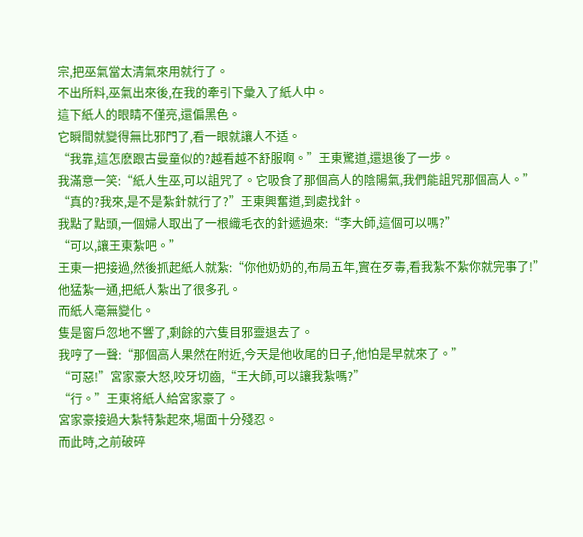宗,把巫氣當太清氣來用就行了。
不出所料,巫氣出來後,在我的牽引下彙入了紙人中。
這下紙人的眼睛不僅亮,還偏黑色。
它瞬間就變得無比邪門了,看一眼就讓人不适。
“我靠,這怎麽跟古曼童似的?越看越不舒服啊。”王東驚道,還退後了一步。
我滿意一笑:“紙人生巫,可以詛咒了。它吸食了那個高人的陰陽氣,我們能詛咒那個高人。”
“真的?我來,是不是紮針就行了?”王東興奮道,到處找針。
我點了點頭,一個婦人取出了一根織毛衣的針遞過來:“李大師,這個可以嗎?”
“可以,讓王東紮吧。”
王東一把接過,然後抓起紙人就紮:“你他奶奶的,布局五年,實在歹毒,看我紮不紮你就完事了!”
他猛紮一通,把紙人紮出了很多孔。
而紙人毫無變化。
隻是窗戶忽地不響了,剩餘的六隻目邪靈退去了。
我哼了一聲:“那個高人果然在附近,今天是他收尾的日子,他怕是早就來了。”
“可惡!”宮家豪大怒,咬牙切齒,“王大師,可以讓我紮嗎?”
“行。”王東将紙人給宮家豪了。
宮家豪接過大紮特紮起來,場面十分殘忍。
而此時,之前破碎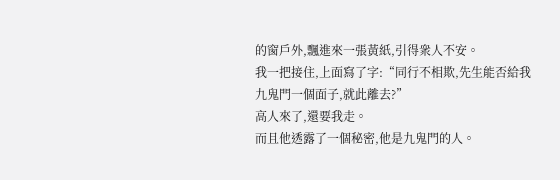的窗戶外,飄進來一張黃紙,引得衆人不安。
我一把接住,上面寫了字:“同行不相欺,先生能否給我九鬼門一個面子,就此離去?”
高人來了,還要我走。
而且他透露了一個秘密,他是九鬼門的人。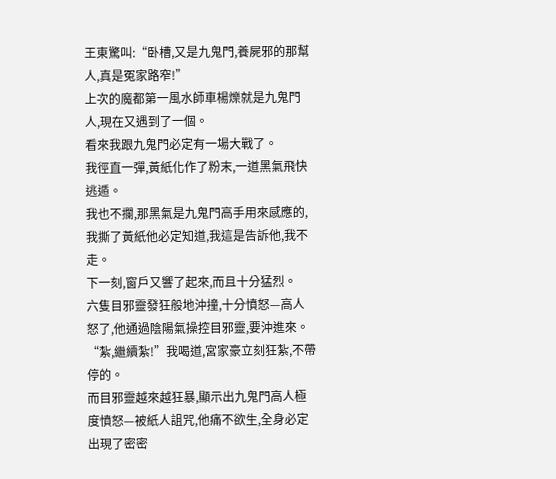王東驚叫:“卧槽,又是九鬼門,養屍邪的那幫人,真是冤家路窄!”
上次的魔都第一風水師車楊爍就是九鬼門人,現在又遇到了一個。
看來我跟九鬼門必定有一場大戰了。
我徑直一彈,黃紙化作了粉末,一道黑氣飛快逃遁。
我也不攔,那黑氣是九鬼門高手用來感應的,我撕了黃紙他必定知道,我這是告訴他,我不走。
下一刻,窗戶又響了起來,而且十分猛烈。
六隻目邪靈發狂般地沖撞,十分憤怒—高人怒了,他通過陰陽氣操控目邪靈,要沖進來。
“紮,繼續紮!”我喝道,宮家豪立刻狂紮,不帶停的。
而目邪靈越來越狂暴,顯示出九鬼門高人極度憤怒—被紙人詛咒,他痛不欲生,全身必定出現了密密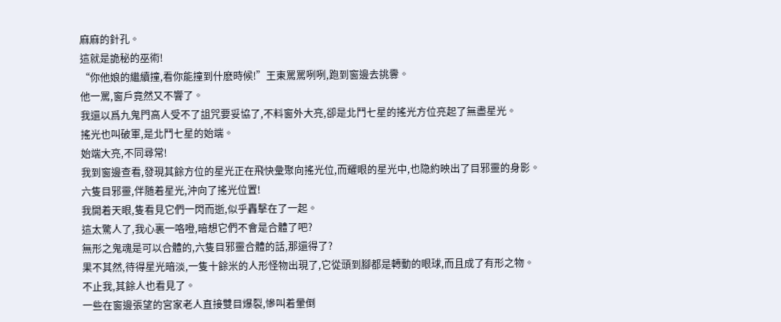麻麻的針孔。
這就是詭秘的巫術!
“你他娘的繼續撞,看你能撞到什麽時候!”王東罵罵咧咧,跑到窗邊去挑釁。
他一罵,窗戶竟然又不響了。
我還以爲九鬼門高人受不了詛咒要妥協了,不料窗外大亮,卻是北鬥七星的搖光方位亮起了無盡星光。
搖光也叫破軍,是北鬥七星的始端。
始端大亮,不同尋常!
我到窗邊查看,發現其餘方位的星光正在飛快彙聚向搖光位,而耀眼的星光中,也隐約映出了目邪靈的身影。
六隻目邪靈,伴随着星光,沖向了搖光位置!
我開着天眼,隻看見它們一閃而逝,似乎轟擊在了一起。
這太驚人了,我心裏一咯噔,暗想它們不會是合體了吧?
無形之鬼魂是可以合體的,六隻目邪靈合體的話,那還得了?
果不其然,待得星光暗淡,一隻十餘米的人形怪物出現了,它從頭到腳都是轉動的眼球,而且成了有形之物。
不止我,其餘人也看見了。
一些在窗邊張望的宮家老人直接雙目爆裂,慘叫着暈倒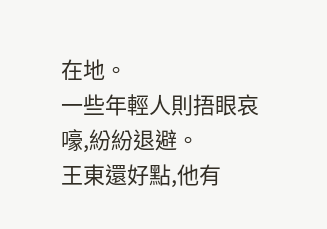在地。
一些年輕人則捂眼哀嚎,紛紛退避。
王東還好點,他有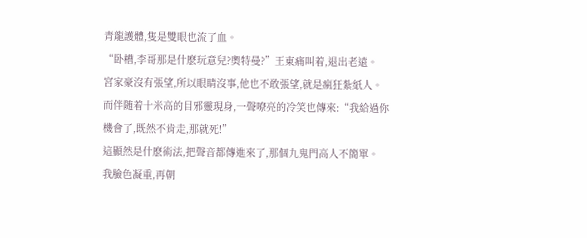青龍護體,隻是雙眼也流了血。
“卧槽,李哥那是什麽玩意兒?奧特曼?”王東痛叫着,退出老遠。
宮家豪沒有張望,所以眼睛沒事,他也不敢張望,就是瘋狂紮紙人。
而伴随着十米高的目邪靈現身,一聲嘹亮的冷笑也傳來:“我給過你機會了,既然不肯走,那就死!”
這顯然是什麽術法,把聲音都傳進來了,那個九鬼門高人不簡單。
我臉色凝重,再朝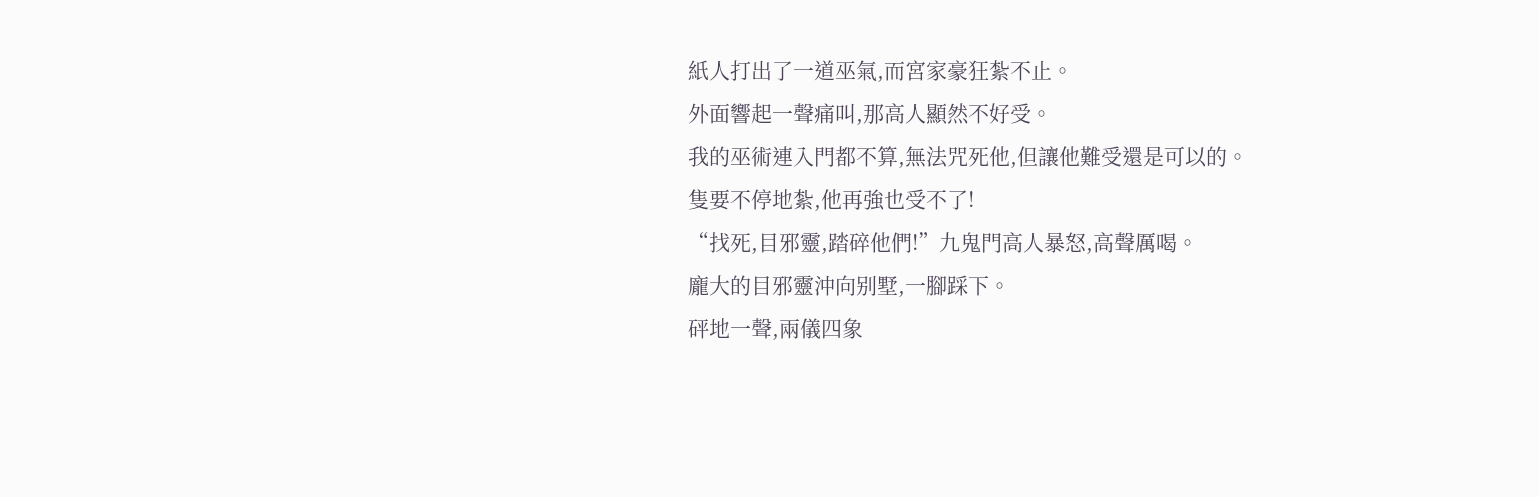紙人打出了一道巫氣,而宮家豪狂紮不止。
外面響起一聲痛叫,那高人顯然不好受。
我的巫術連入門都不算,無法咒死他,但讓他難受還是可以的。
隻要不停地紮,他再強也受不了!
“找死,目邪靈,踏碎他們!”九鬼門高人暴怒,高聲厲喝。
龐大的目邪靈沖向别墅,一腳踩下。
砰地一聲,兩儀四象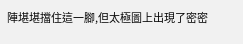陣堪堪擋住這一腳,但太極圖上出現了密密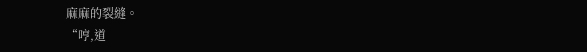麻麻的裂縫。
“哼,道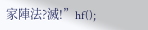家陣法?滅!”hf();